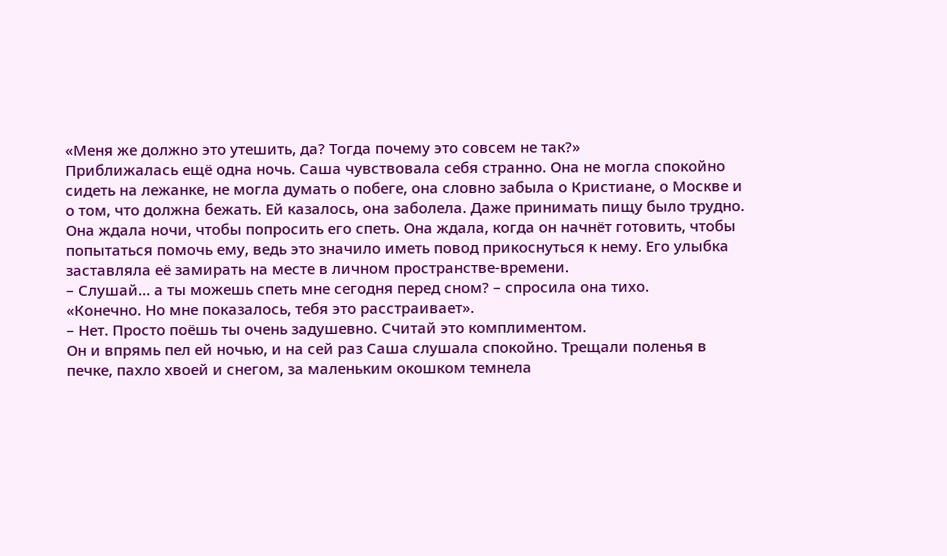«Меня же должно это утешить, да? Тогда почему это совсем не так?»
Приближалась ещё одна ночь. Саша чувствовала себя странно. Она не могла спокойно сидеть на лежанке, не могла думать о побеге, она словно забыла о Кристиане, о Москве и о том, что должна бежать. Ей казалось, она заболела. Даже принимать пищу было трудно.
Она ждала ночи, чтобы попросить его спеть. Она ждала, когда он начнёт готовить, чтобы попытаться помочь ему, ведь это значило иметь повод прикоснуться к нему. Его улыбка заставляла её замирать на месте в личном пространстве-времени.
– Слушай… а ты можешь спеть мне сегодня перед сном? – спросила она тихо.
«Конечно. Но мне показалось, тебя это расстраивает».
– Нет. Просто поёшь ты очень задушевно. Считай это комплиментом.
Он и впрямь пел ей ночью, и на сей раз Саша слушала спокойно. Трещали поленья в печке, пахло хвоей и снегом, за маленьким окошком темнела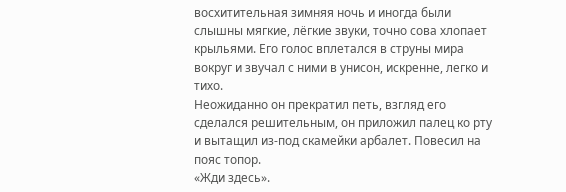восхитительная зимняя ночь и иногда были слышны мягкие, лёгкие звуки, точно сова хлопает крыльями. Его голос вплетался в струны мира вокруг и звучал с ними в унисон, искренне, легко и тихо.
Неожиданно он прекратил петь, взгляд его сделался решительным, он приложил палец ко рту и вытащил из-под скамейки арбалет. Повесил на пояс топор.
«Жди здесь».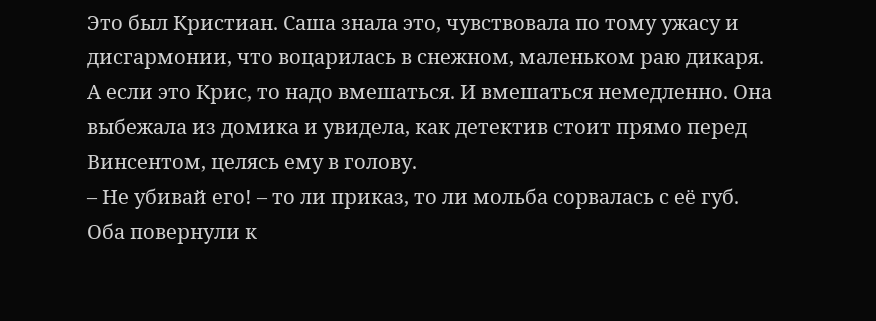Это был Кристиан. Саша знала это, чувствовала по тому ужасу и дисгармонии, что воцарилась в снежном, маленьком раю дикаря.
А если это Крис, то надо вмешаться. И вмешаться немедленно. Она выбежала из домика и увидела, как детектив стоит прямо перед Винсентом, целясь ему в голову.
– Не убивай его! – то ли приказ, то ли мольба сорвалась с её губ.
Оба повернули к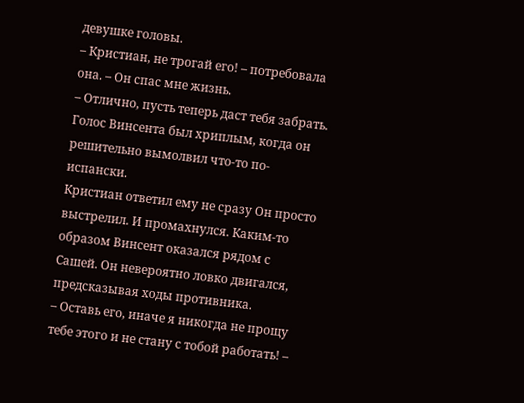девушке головы.
– Кристиан, не трогай его! – потребовала она. – Он спас мне жизнь.
– Отлично, пусть теперь даст тебя забрать.
Голос Винсента был хриплым, когда он решительно вымолвил что-то по-испански.
Кристиан ответил ему не сразу Он просто выстрелил. И промахнулся. Каким-то образом Винсент оказался рядом с Сашей. Он невероятно ловко двигался, предсказывая ходы противника.
– Оставь его, иначе я никогда не прощу тебе этого и не стану с тобой работать! –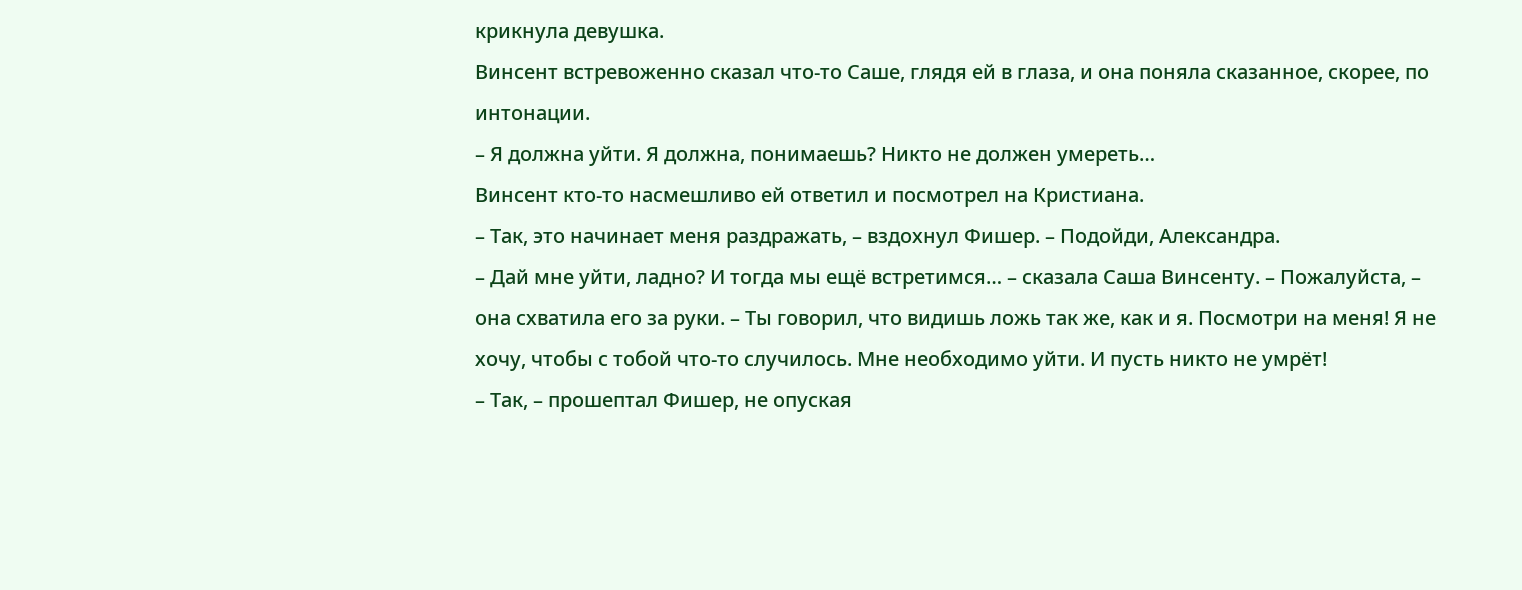крикнула девушка.
Винсент встревоженно сказал что-то Саше, глядя ей в глаза, и она поняла сказанное, скорее, по интонации.
– Я должна уйти. Я должна, понимаешь? Никто не должен умереть…
Винсент кто-то насмешливо ей ответил и посмотрел на Кристиана.
– Так, это начинает меня раздражать, – вздохнул Фишер. – Подойди, Александра.
– Дай мне уйти, ладно? И тогда мы ещё встретимся… – сказала Саша Винсенту. – Пожалуйста, – она схватила его за руки. – Ты говорил, что видишь ложь так же, как и я. Посмотри на меня! Я не хочу, чтобы с тобой что-то случилось. Мне необходимо уйти. И пусть никто не умрёт!
– Так, – прошептал Фишер, не опуская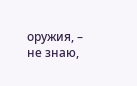оружия, – не знаю,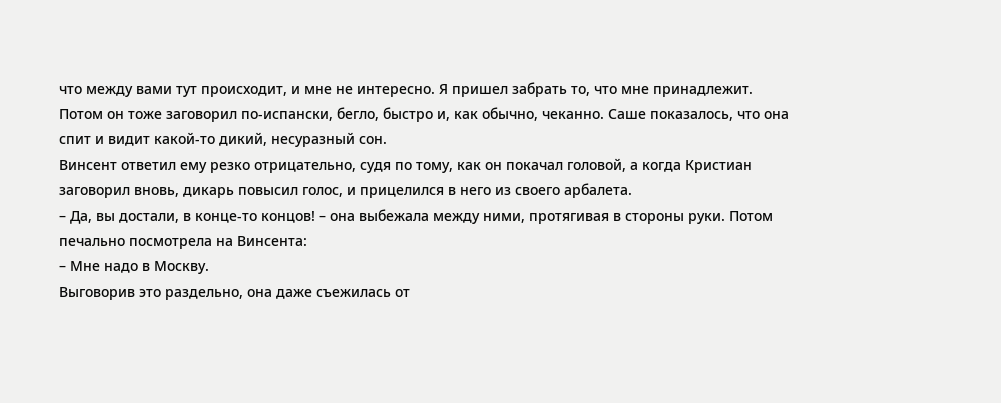что между вами тут происходит, и мне не интересно. Я пришел забрать то, что мне принадлежит.
Потом он тоже заговорил по-испански, бегло, быстро и, как обычно, чеканно. Саше показалось, что она спит и видит какой-то дикий, несуразный сон.
Винсент ответил ему резко отрицательно, судя по тому, как он покачал головой, а когда Кристиан заговорил вновь, дикарь повысил голос, и прицелился в него из своего арбалета.
– Да, вы достали, в конце-то концов! – она выбежала между ними, протягивая в стороны руки. Потом печально посмотрела на Винсента:
– Мне надо в Москву.
Выговорив это раздельно, она даже съежилась от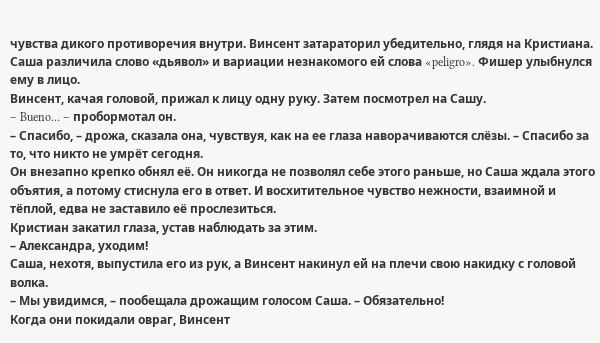чувства дикого противоречия внутри. Винсент затараторил убедительно, глядя на Кристиана. Саша различила слово «дьявол» и вариации незнакомого ей слова «peligro». Фишер улыбнулся ему в лицо.
Винсент, качая головой, прижал к лицу одну руку. Затем посмотрел на Сашу.
– Bueno… – пробормотал он.
– Спасибо, – дрожа, сказала она, чувствуя, как на ее глаза наворачиваются слёзы. – Спасибо за то, что никто не умрёт сегодня.
Он внезапно крепко обнял её. Он никогда не позволял себе этого раньше, но Саша ждала этого объятия, а потому стиснула его в ответ. И восхитительное чувство нежности, взаимной и тёплой, едва не заставило её прослезиться.
Кристиан закатил глаза, устав наблюдать за этим.
– Александра, уходим!
Саша, нехотя, выпустила его из рук, а Винсент накинул ей на плечи свою накидку с головой волка.
– Мы увидимся, – пообещала дрожащим голосом Саша. – Обязательно!
Когда они покидали овраг, Винсент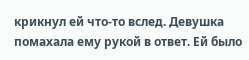крикнул ей что-то вслед. Девушка помахала ему рукой в ответ. Ей было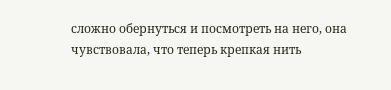сложно обернуться и посмотреть на него, она чувствовала, что теперь крепкая нить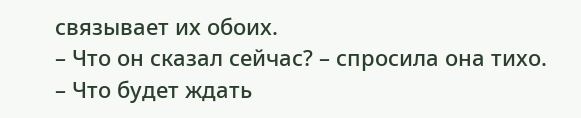связывает их обоих.
– Что он сказал сейчас? – спросила она тихо.
– Что будет ждать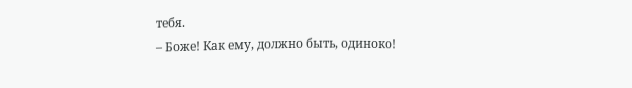тебя.
– Боже! Как ему, должно быть, одиноко!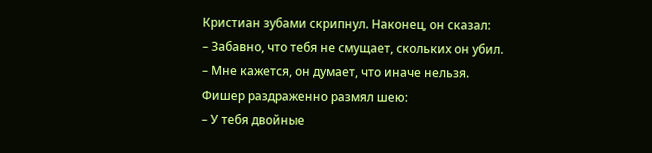Кристиан зубами скрипнул. Наконец, он сказал:
– Забавно, что тебя не смущает, скольких он убил.
– Мне кажется, он думает, что иначе нельзя.
Фишер раздраженно размял шею:
– У тебя двойные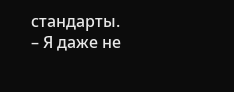стандарты.
– Я даже не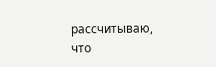рассчитываю, что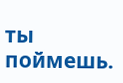ты поймешь.